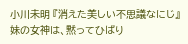小川未明 『消えた美しい不思議なにじ』 妹の女神は、黙ってひばり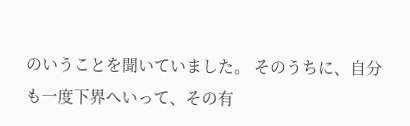のいうことを聞いていました。 そのうちに、自分も一度下界へいって、その有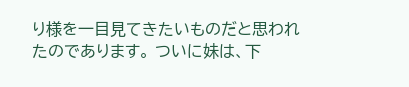り様を一目見てきたいものだと思われたのであります。 ついに妹は、下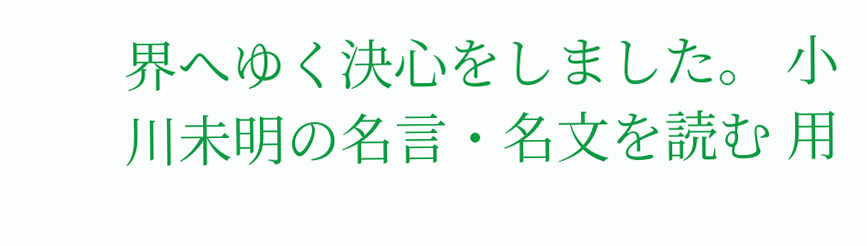界へゆく決心をしました。 小川未明の名言・名文を読む 用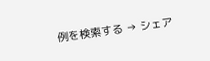例を検索する → シェア